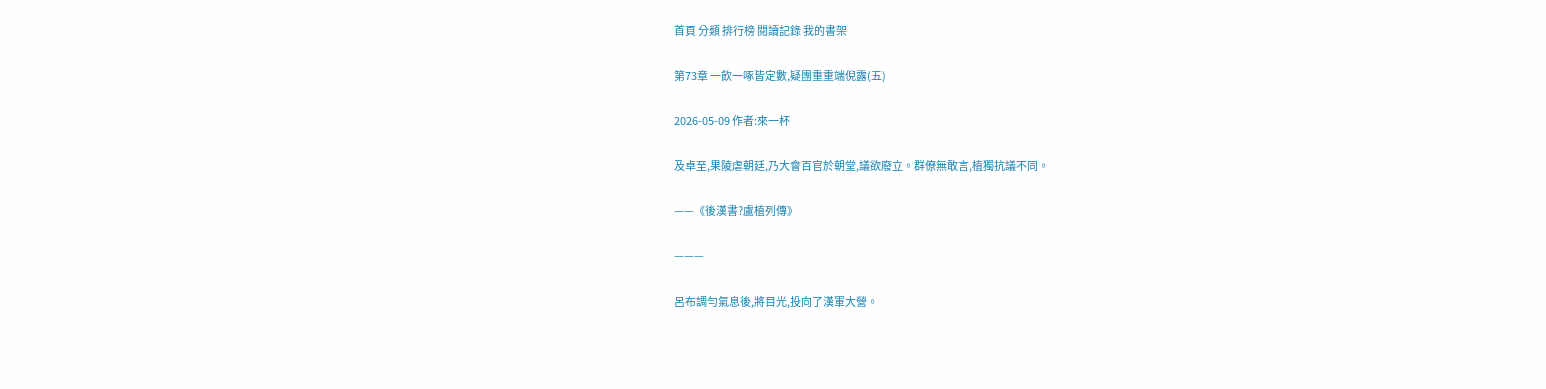首頁 分類 排行榜 閱讀記錄 我的書架

第73章 一飲一啄皆定數,疑團重重端倪露(五)

2026-05-09 作者:來一杯

及卓至,果陵虐朝廷,乃大會百官於朝堂,議欲廢立。群僚無敢言,植獨抗議不同。

——《後漢書?盧植列傳》

———

呂布調勻氣息後,將目光,投向了漢軍大營。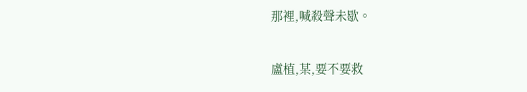那裡,喊殺聲未歇。

盧植,某,要不要救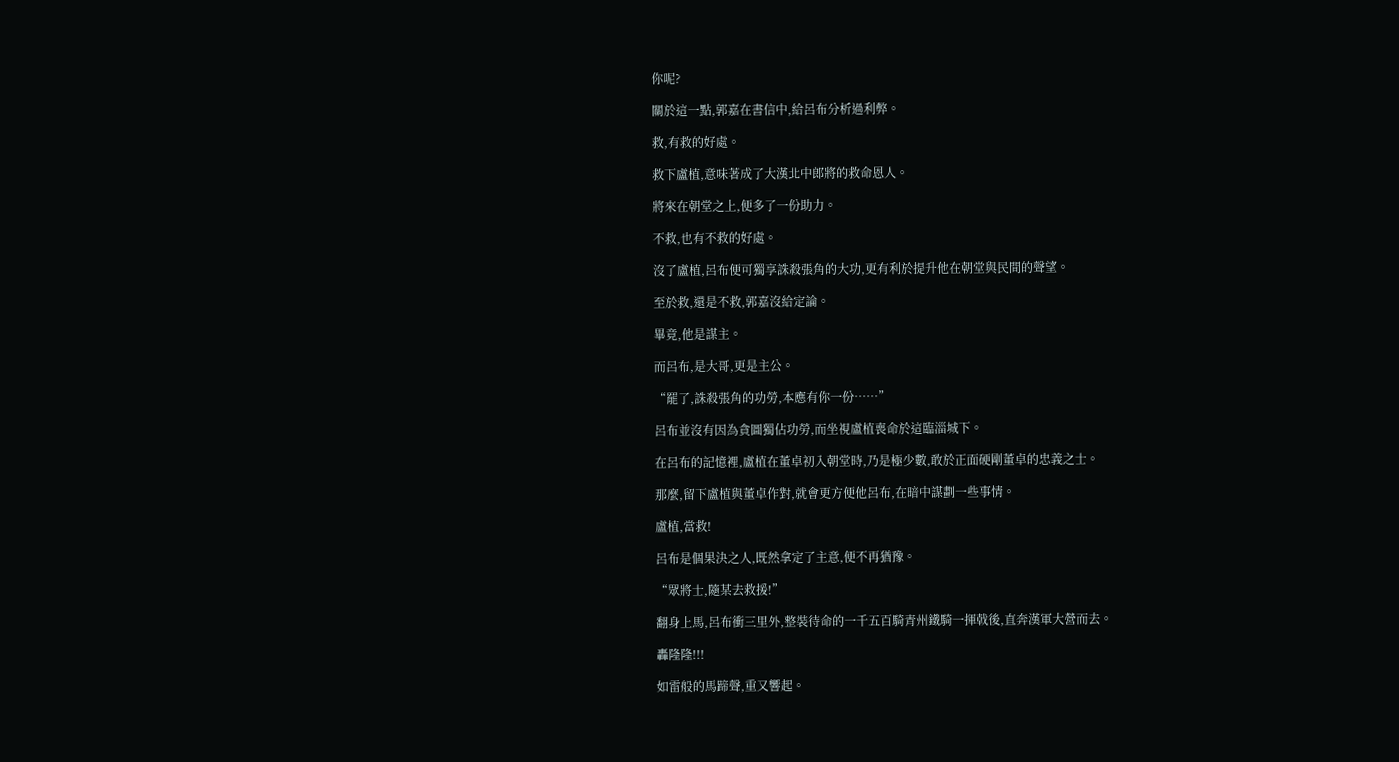你呢?

關於這一點,郭嘉在書信中,給呂布分析過利弊。

救,有救的好處。

救下盧植,意味著成了大漢北中郎將的救命恩人。

將來在朝堂之上,便多了一份助力。

不救,也有不救的好處。

沒了盧植,呂布便可獨享誅殺張角的大功,更有利於提升他在朝堂與民間的聲望。

至於救,還是不救,郭嘉沒給定論。

畢竟,他是謀主。

而呂布,是大哥,更是主公。

“罷了,誅殺張角的功勞,本應有你一份……”

呂布並沒有因為貪圖獨佔功勞,而坐視盧植喪命於這臨淄城下。

在呂布的記憶裡,盧植在董卓初入朝堂時,乃是極少數,敢於正面硬剛董卓的忠義之士。

那麼,留下盧植與董卓作對,就會更方便他呂布,在暗中謀劃一些事情。

盧植,當救!

呂布是個果決之人,既然拿定了主意,便不再猶豫。

“眾將士,隨某去救援!”

翻身上馬,呂布衝三里外,整裝待命的一千五百騎青州鐵騎一揮戟後,直奔漢軍大營而去。

轟隆隆!!!

如雷般的馬蹄聲,重又響起。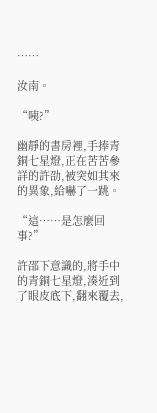……

汝南。

“咦?”

幽靜的書房裡,手捧青銅七星燈,正在苦苦參詳的許劭,被突如其來的異象,給嚇了一跳。

“這……是怎麼回事?”

許邵下意識的,將手中的青銅七星燈,湊近到了眼皮底下,翻來覆去,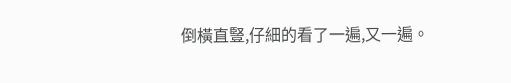倒橫直豎,仔細的看了一遍,又一遍。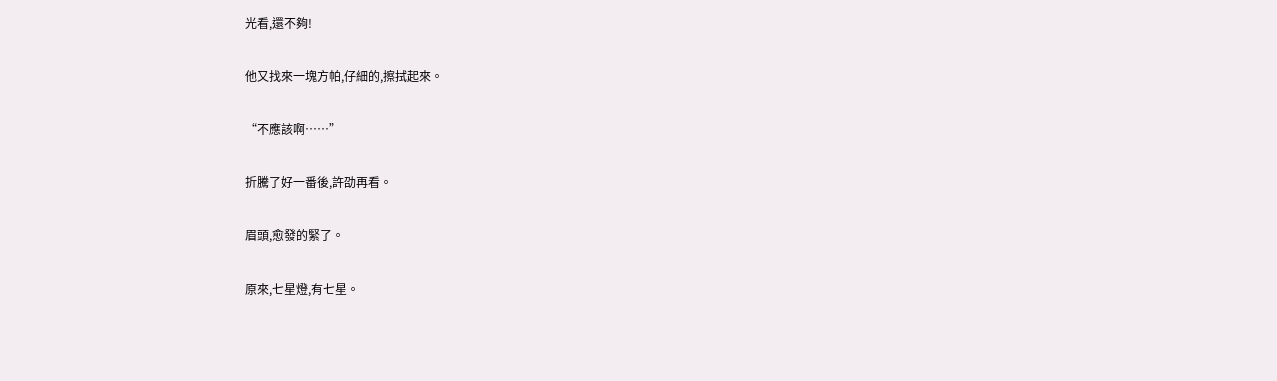光看,還不夠!

他又找來一塊方帕,仔細的,擦拭起來。

“不應該啊……”

折騰了好一番後,許劭再看。

眉頭,愈發的緊了。

原來,七星燈,有七星。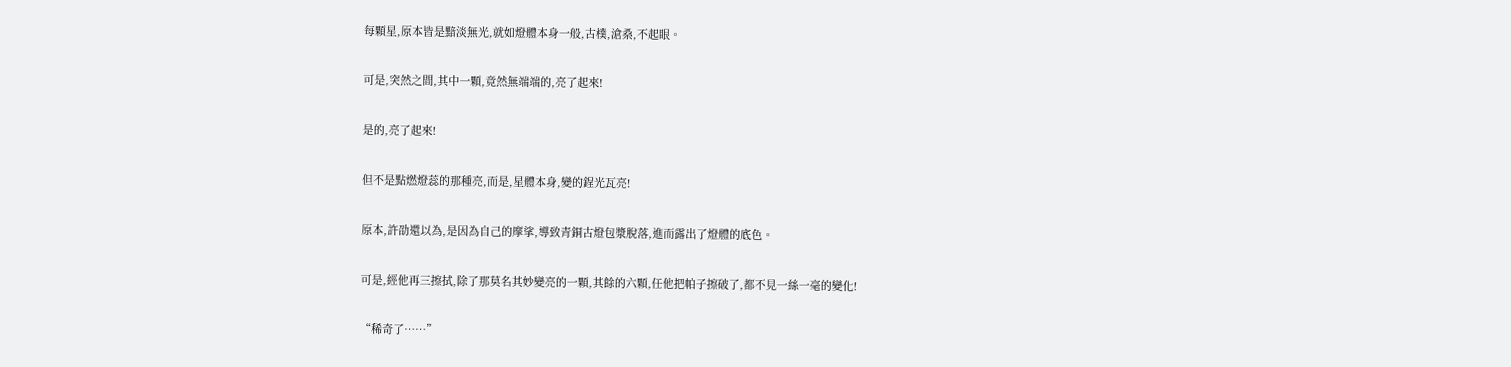每顆星,原本皆是黯淡無光,就如燈體本身一般,古樸,滄桑,不起眼。

可是,突然之間,其中一顆,竟然無端端的,亮了起來!

是的,亮了起來!

但不是點燃燈蕊的那種亮,而是,星體本身,變的鋥光瓦亮!

原本,許劭還以為,是因為自己的摩挲,導致青銅古燈包漿脫落,進而露出了燈體的底色。

可是,經他再三擦拭,除了那莫名其妙變亮的一顆,其餘的六顆,任他把帕子擦破了,都不見一絲一毫的變化!

“稀奇了……”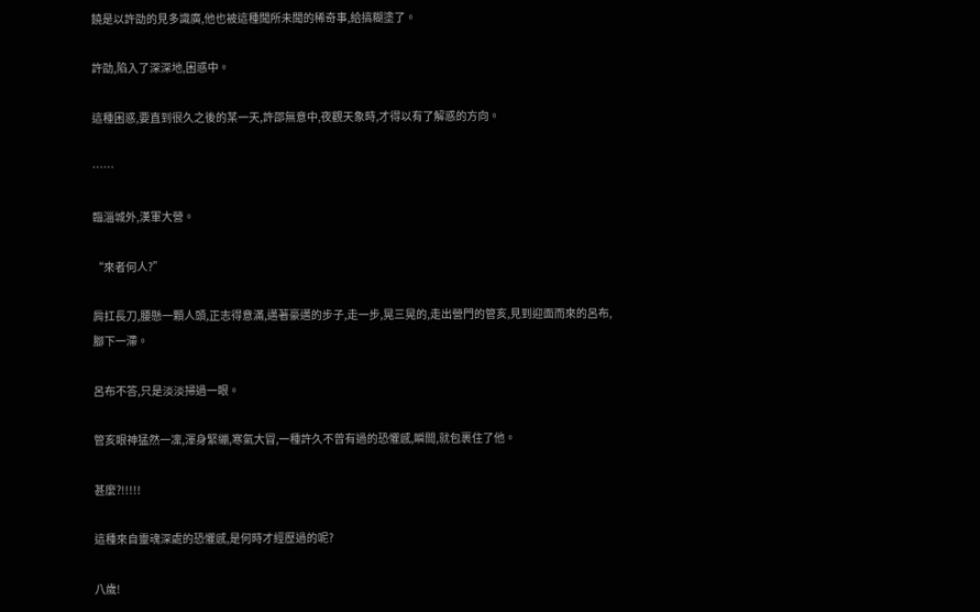饒是以許劭的見多識廣,他也被這種聞所未聞的稀奇事,給搞糊塗了。

許劭,陷入了深深地,困惑中。

這種困惑,要直到很久之後的某一天,許邵無意中,夜觀天象時,才得以有了解惑的方向。

……

臨淄城外,漢軍大營。

“來者何人?”

肩扛長刀,腰懸一顆人頭,正志得意滿,邁著豪邁的步子,走一步,晃三晃的,走出營門的管亥,見到迎面而來的呂布,腳下一滯。

呂布不答,只是淡淡掃過一眼。

管亥眼神猛然一凜,渾身緊繃,寒氣大冒,一種許久不曾有過的恐懼感,瞬間,就包裹住了他。

甚麼?!!!!!

這種來自靈魂深處的恐懼感,是何時才經歷過的呢?

八歲!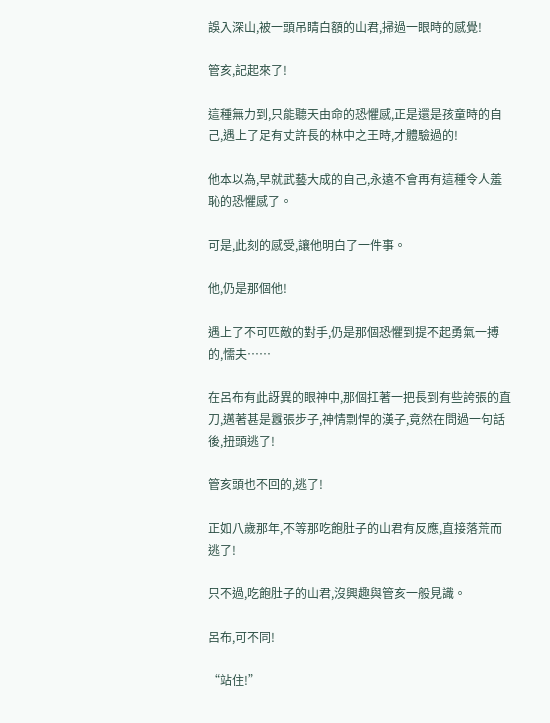誤入深山,被一頭吊睛白額的山君,掃過一眼時的感覺!

管亥,記起來了!

這種無力到,只能聽天由命的恐懼感,正是還是孩童時的自己,遇上了足有丈許長的林中之王時,才體驗過的!

他本以為,早就武藝大成的自己,永遠不會再有這種令人羞恥的恐懼感了。

可是,此刻的感受,讓他明白了一件事。

他,仍是那個他!

遇上了不可匹敵的對手,仍是那個恐懼到提不起勇氣一搏的,懦夫……

在呂布有此訝異的眼神中,那個扛著一把長到有些誇張的直刀,邁著甚是囂張步子,神情剽悍的漢子,竟然在問過一句話後,扭頭逃了!

管亥頭也不回的,逃了!

正如八歲那年,不等那吃飽肚子的山君有反應,直接落荒而逃了!

只不過,吃飽肚子的山君,沒興趣與管亥一般見識。

呂布,可不同!

“站住!”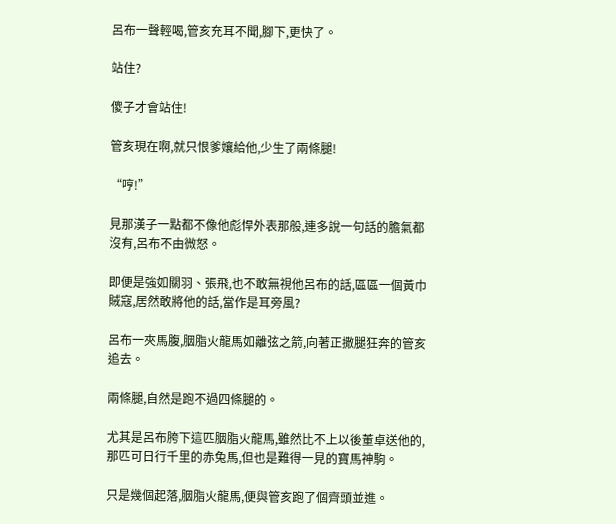呂布一聲輕喝,管亥充耳不聞,腳下,更快了。

站住?

傻子才會站住!

管亥現在啊,就只恨爹孃給他,少生了兩條腿!

“哼!”

見那漢子一點都不像他彪悍外表那般,連多說一句話的膽氣都沒有,呂布不由微怒。

即便是強如關羽、張飛,也不敢無視他呂布的話,區區一個黃巾賊寇,居然敢將他的話,當作是耳旁風?

呂布一夾馬腹,胭脂火龍馬如離弦之箭,向著正撒腿狂奔的管亥追去。

兩條腿,自然是跑不過四條腿的。

尤其是呂布胯下這匹胭脂火龍馬,雖然比不上以後董卓送他的,那匹可日行千里的赤兔馬,但也是難得一見的寶馬神駒。

只是幾個起落,胭脂火龍馬,便與管亥跑了個齊頭並進。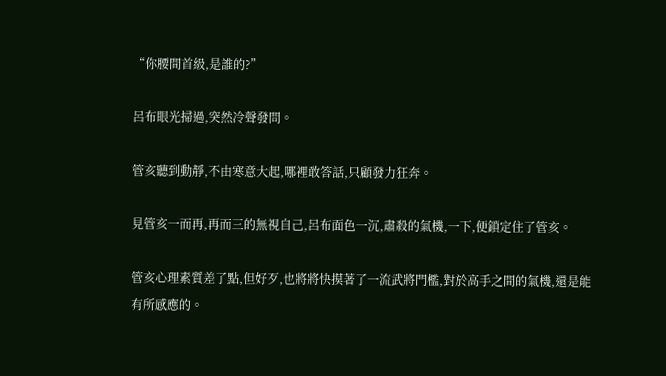“你腰間首級,是誰的?”

呂布眼光掃過,突然冷聲發問。

管亥聽到動靜,不由寒意大起,哪裡敢答話,只顧發力狂奔。

見管亥一而再,再而三的無視自己,呂布面色一沉,肅殺的氣機,一下,便鎖定住了管亥。

管亥心理素質差了點,但好歹,也將將快摸著了一流武將門檻,對於高手之間的氣機,還是能有所感應的。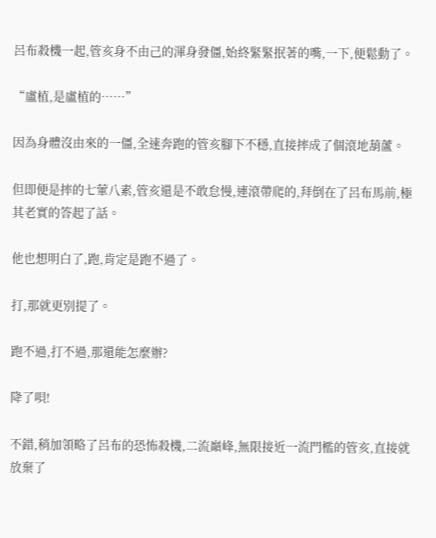呂布殺機一起,管亥身不由己的渾身發僵,始終緊緊抿著的嘴,一下,便鬆動了。

“盧植,是盧植的……”

因為身體沒由來的一僵,全速奔跑的管亥腳下不穩,直接摔成了個滾地葫蘆。

但即便是摔的七葷八素,管亥還是不敢怠慢,連滾帶爬的,拜倒在了呂布馬前,極其老實的答起了話。

他也想明白了,跑,肯定是跑不過了。

打,那就更別提了。

跑不過,打不過,那還能怎麼辦?

降了唄!

不錯,稍加領略了呂布的恐怖殺機,二流巔峰,無限接近一流門檻的管亥,直接就放棄了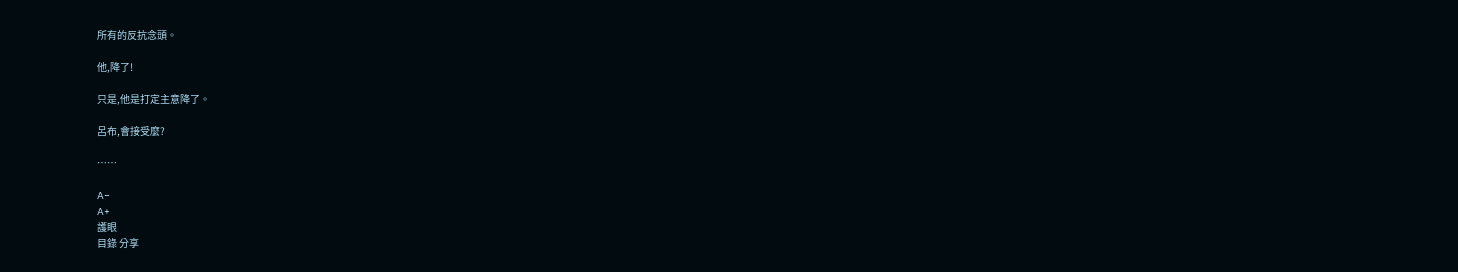所有的反抗念頭。

他,降了!

只是,他是打定主意降了。

呂布,會接受麼?

……

A−
A+
護眼
目錄 分享